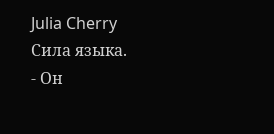Julia Cherry
Сила языка.
- Он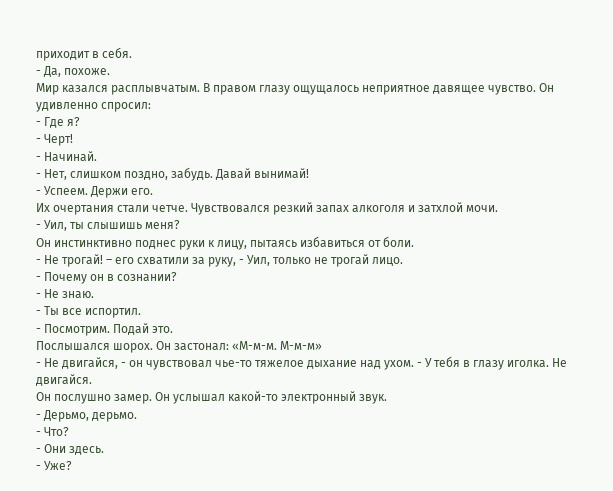приходит в себя.
- Да, похоже.
Мир казался расплывчатым. В правом глазу ощущалось неприятное давящее чувство. Он удивленно спросил:
- Где я?
- Черт!
- Начинай.
- Нет, слишком поздно, забудь. Давай вынимай!
- Успеем. Держи его.
Их очертания стали четче. Чувствовался резкий запах алкоголя и затхлой мочи.
- Уил, ты слышишь меня?
Он инстинктивно поднес руки к лицу, пытаясь избавиться от боли.
- Не трогай! – его схватили за руку, - Уил, только не трогай лицо.
- Почему он в сознании?
- Не знаю.
- Ты все испортил.
- Посмотрим. Подай это.
Послышался шорох. Он застонал: «М-м-м. М-м-м»
- Не двигайся, - он чувствовал чье-то тяжелое дыхание над ухом. - У тебя в глазу иголка. Не двигайся.
Он послушно замер. Он услышал какой-то электронный звук.
- Дерьмо, дерьмо.
- Что?
- Они здесь.
- Уже?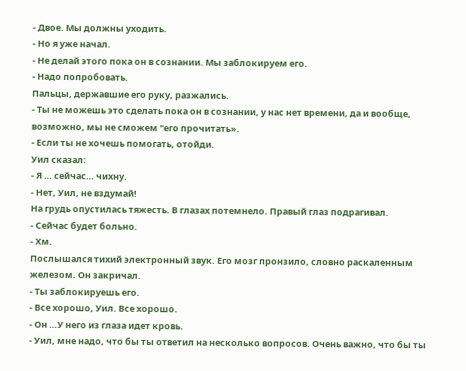- Двое. Мы должны уходить.
- Но я уже начал.
- Не делай этого пока он в сознании. Мы заблокируем его.
- Надо попробовать.
Пальцы, державшие его руку, разжались.
- Ты не можешь это сделать пока он в сознании, у нас нет времени, да и вообще, возможно, мы не сможем "его прочитать».
- Если ты не хочешь помогать, отойди.
Уил сказал:
- Я … сейчас… чихну.
- Нет, Уил, не вздумай!
На грудь опустилась тяжесть. В глазах потемнело. Правый глаз подрагивал.
- Сейчас будет больно.
- Хм.
Послышался тихий электронный звук. Его мозг пронзило, словно раскаленным железом. Он закричал.
- Ты заблокируешь его.
- Все хорошо, Уил. Все хорошо.
- Он …У него из глаза идет кровь.
- Уил, мне надо, что бы ты ответил на несколько вопросов. Очень важно, что бы ты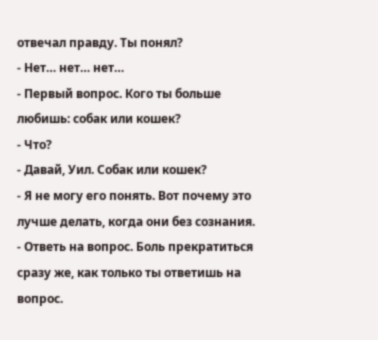отвечал правду. Ты понял?
- Нет… нет… нет…
- Первый вопрос. Кого ты больше любишь: собак или кошек?
- Что?
- Давай, Уил. Собак или кошек?
- Я не могу его понять. Вот почему это лучше делать, когда они без сознания.
- Ответь на вопрос. Боль прекратиться сразу же, как только ты ответишь на вопрос.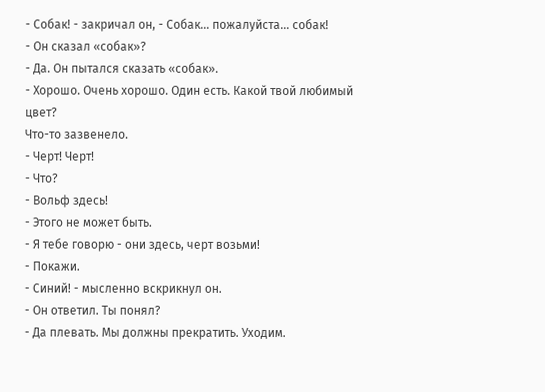- Собак! - закричал он, - Собак… пожалуйста… собак!
- Он сказал «собак»?
- Да. Он пытался сказать «собак».
- Хорошо. Очень хорошо. Один есть. Какой твой любимый цвет?
Что-то зазвенело.
- Черт! Черт!
- Что?
- Вольф здесь!
- Этого не может быть.
- Я тебе говорю - они здесь, черт возьми!
- Покажи.
- Синий! - мысленно вскрикнул он.
- Он ответил. Ты понял?
- Да плевать. Мы должны прекратить. Уходим.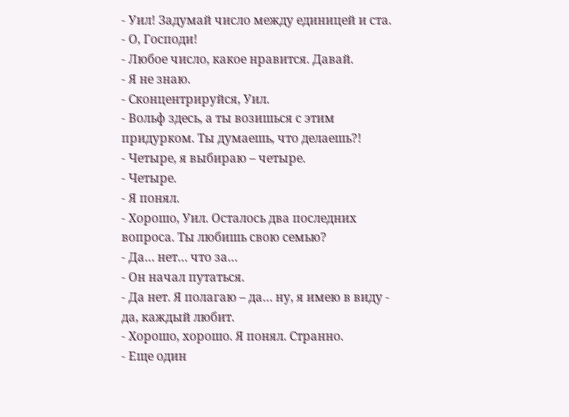- Уил! Задумай число между единицей и ста.
- О, Господи!
- Любое число, какое нравится. Давай.
- Я не знаю.
- Сконцентрируйся, Уил.
- Вольф здесь, а ты возишься с этим придурком. Ты думаешь, что делаешь?!
- Четыре, я выбираю – четыре.
- Четыре.
- Я понял.
- Хорошо, Уил. Осталось два последних вопроса. Ты любишь свою семью?
- Да… нет… что за…
- Он начал путаться.
- Да нет. Я полагаю – да… ну, я имею в виду - да, каждый любит.
- Хорошо, хорошо. Я понял. Странно.
- Еще один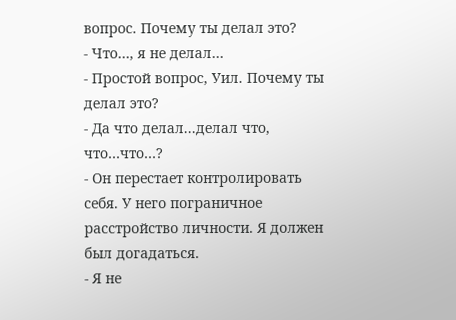вопрос. Почему ты делал это?
- Что…, я не делал…
- Простой вопрос, Уил. Почему ты делал это?
- Да что делал...делал что, что…что…?
- Он перестает контролировать себя. У него пограничное расстройство личности. Я должен был догадаться.
- Я не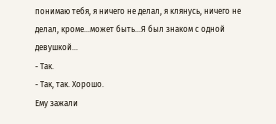понимаю тебя, я ничего не делал, я клянусь, ничего не делал, кроме…может быть...Я был знаком с одной девушкой…
- Так.
- Так, так. Хорошо.
Ему зажали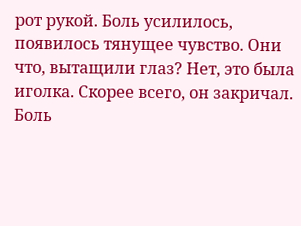рот рукой. Боль усилилось, появилось тянущее чувство. Они что, вытащили глаз? Нет, это была иголка. Скорее всего, он закричал. Боль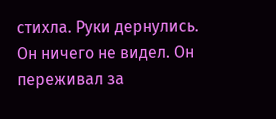стихла. Руки дернулись. Он ничего не видел. Он переживал за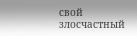свой злосчастный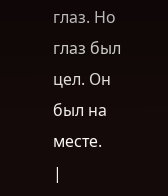глаз. Но глаз был цел. Он был на месте.
|